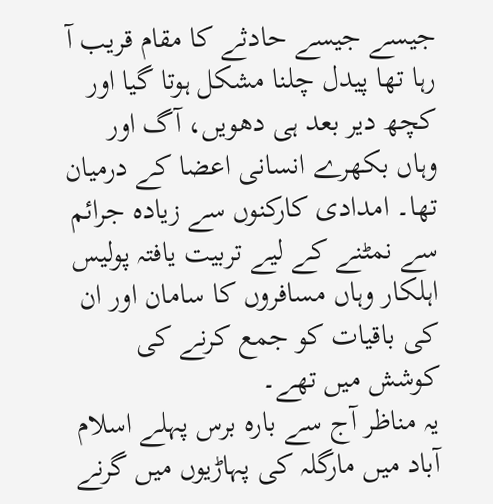جیسے جیسے حادثے کا مقام قریب آ رہا تھا پیدل چلنا مشکل ہوتا گیا اور کچھ دیر بعد ہی دھویں، آگ اور وہاں بکھرے انسانی اعضا کے درمیان تھا۔ امدادی کارکنوں سے زیادہ جرائم سے نمٹنے کے لیے تربیت یافتہ پولیس اہلکار وہاں مسافروں کا سامان اور ان کی باقیات کو جمع کرنے کی کوشش میں تھے۔
یہ مناظر آج سے بارہ برس پہلے اسلام آباد میں مارگلہ کی پہاڑیوں میں گرنے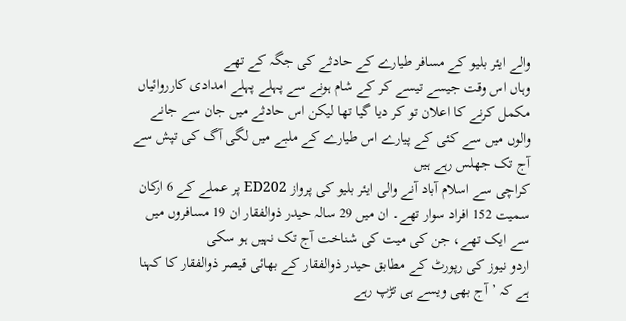والے ایئر بلیو کے مسافر طیارے کے حادثے کی جگہ کے تھے
وہاں اس وقت جیسے تیسے کر کے شام ہونے سے پہلے پہلے امدادی کارروائیاں مکمل کرنے کا اعلان تو کر دیا گیا تھا لیکن اس حادثے میں جان سے جانے والوں میں سے کئی کے پیارے اس طیارے کے ملبے میں لگی آگ کی تپش سے آج تک جھلس رہے ہیں
کراچی سے اسلام آباد آنے والی ایئر بلیو کی پرواز ED202 پر عملے کے 6 ارکان سمیت 152 افراد سوار تھے۔ ان میں 29 سالہ حیدر ذوالفقار ان 19 مسافروں میں سے ایک تھے، جن کی میت کی شناخت آج تک نہیں ہو سکی
اردو نیوز کی رپورٹ کے مطابق حیدر ذوالفقار کے بھائی قیصر ذوالفقار کا کہنا ہے کہ ’آج بھی ویسے ہی تڑپ رہے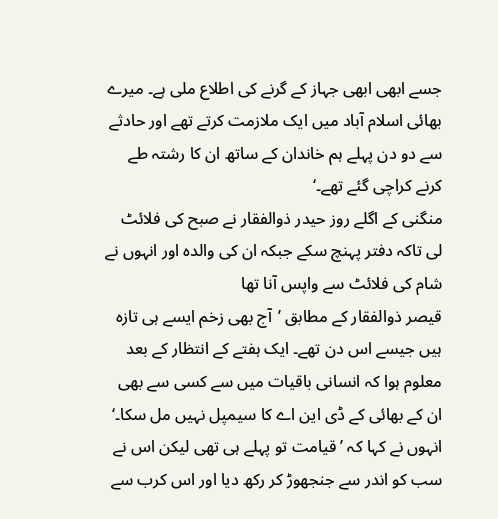جسے ابھی ابھی جہاز کے گرنے کی اطلاع ملی ہے۔ میرے بھائی اسلام آباد میں ایک ملازمت کرتے تھے اور حادثے سے دو دن پہلے ہم خاندان کے ساتھ ان کا رشتہ طے کرنے کراچی گئے تھے۔‘
منگنی کے اگلے روز حیدر ذوالفقار نے صبح کی فلائٹ لی تاکہ دفتر پہنچ سکے جبکہ ان کی والدہ اور انہوں نے شام کی فلائٹ سے واپس آنا تھا
قیصر ذوالفقار کے مطابق ’آج بھی زخم ایسے ہی تازہ ہیں جیسے اس دن تھے۔ ایک ہفتے کے انتظار کے بعد معلوم ہوا کہ انسانی باقیات میں سے کسی سے بھی ان کے بھائی کے ڈی این اے کا سیمپل نہیں مل سکا۔‘
انہوں نے کہا کہ ’قیامت تو پہلے ہی تھی لیکن اس نے سب کو اندر سے جنجھوڑ کر رکھ دیا اور اس کرب سے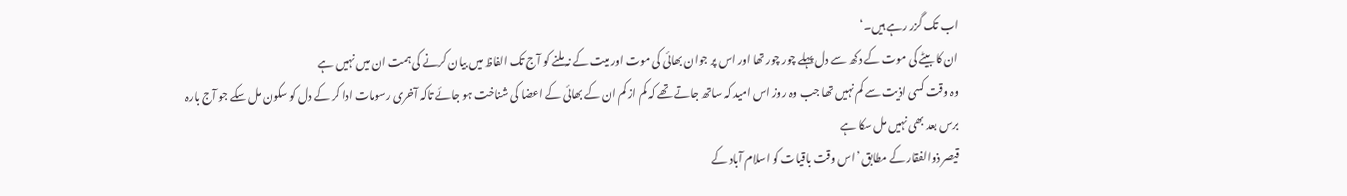اب تک گزر رہے ہیں۔‘
ان کا بیٹے کی موت کے دکھ سے دل پہلے چور چور تھا اور اس پر جوان بھائی کی موت اور میت کے نہ ملنے کو آج تک الفاظ میں بیان کرنے کی ہمت ان میں نہیں ہے
وہ وقت کسی اذیت سے کم نہیں تھا جب وہ روز اس امید کہ ساتھ جاتے تھے کہ کم از کم ان کے بھائی کے اعضا کی شناخت ہو جائے تاکہ آخری رسومات ادا کر کے دل کو سکون مل سکے جو آج بارہ برس بعد بھی نہیں مل سکا ہے
قیصر ذوالفقار کے مطابق ’اس وقت باقیات کو اسلام آباد کے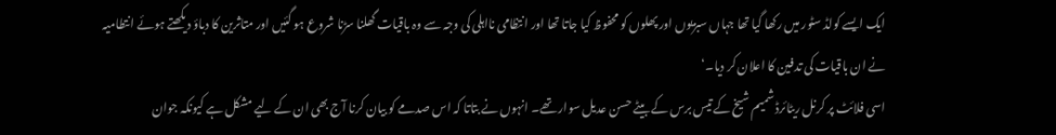ایک ایسے کولڈ سٹور میں رکھا گیا تھا جہاں سبزیوں اور پھلوں کو محفوظ کیا جاتا تھا اور انتظامی نااہلی کی وجہ سے وہ باقیات گھلنا سڑنا شروع ہو گئیں اور متاثرین کا دباؤ دیکھتے ہوئے انتطامیہ نے ان باقیات کی تدفین کا اعلان کر دیا۔‘
اسی فلائٹ پر کرنل ریٹائرڈ شمیم شیخ کے تیس برس کے بیٹے حسن عدیل سوار تھے۔ انہوں نے بتاتا کہ اس صدمے کو بیان کرنا آج بھی ان کے لیے مشکل ہے کیونکہ جوان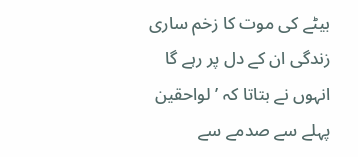بیٹے کی موت کا زخم ساری زندگی ان کے دل پر رہے گا
انہوں نے بتاتا کہ ’لواحقین پہلے سے صدمے سے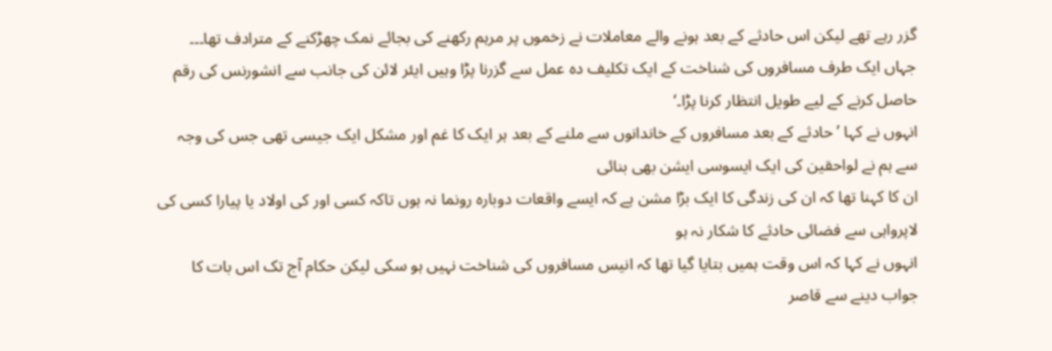گزر رہے تھے لیکن اس حادثے کے بعد ہونے والے معاملات نے زخموں پر مرہم رکھنے کی بجائے نمک چھڑکنے کے مترادف تھا۔۔۔ جہاں ایک طرف مسافروں کی شناخت کے ایک تکلیف دہ عمل سے گزرنا پڑا وہیں ایئر لائن کی جانب سے انشورنس کی رقم حاصل کرنے کے لیے طویل انتظار کرنا پڑا۔‘
انہوں نے کہا ’حادثے کے بعد مسافروں کے خاندانوں سے ملنے کے بعد ہر ایک کا غم اور مشکل ایک جیسی تھی جس کی وجہ سے ہم نے لواحقین کی ایک ایسوسی ایشن بھی بنائی
ان کا کہنا تھا کہ ان کی زندگی کا ایک بڑا مشن ہے کہ ایسے واقعات دوبارہ رونما نہ ہوں تاکہ کسی اور کی اولاد یا پیارا کسی کی لاپرواہی سے فضائی حادثے کا شکار نہ ہو
انہوں نے کہا کہ اس وقت ہمیں بتایا گیا تھا کہ انیس مسافروں کی شناخت نہیں ہو سکی لیکن حکام آج تک اس بات کا جواب دینے سے قاصر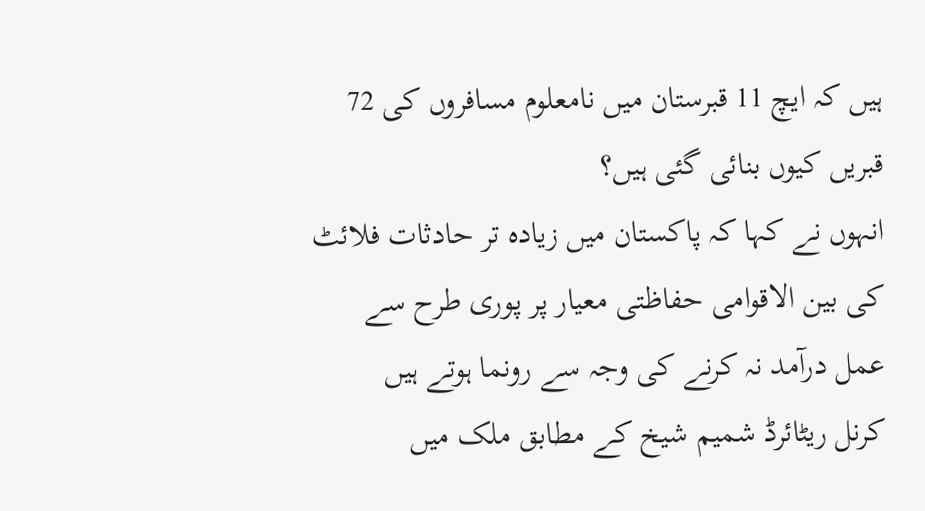ہیں کہ ایچ 11 قبرستان میں نامعلوم مسافروں کی 72 قبریں کیوں بنائی گئی ہیں؟
انہوں نے کہا کہ پاکستان میں زیادہ تر حادثات فلائٹ کی بین الاقوامی حفاظتی معیار پر پوری طرح سے عمل درآمد نہ کرنے کی وجہ سے رونما ہوتے ہیں
کرنل ریٹائرڈ شمیم شیخ کے مطابق ملک میں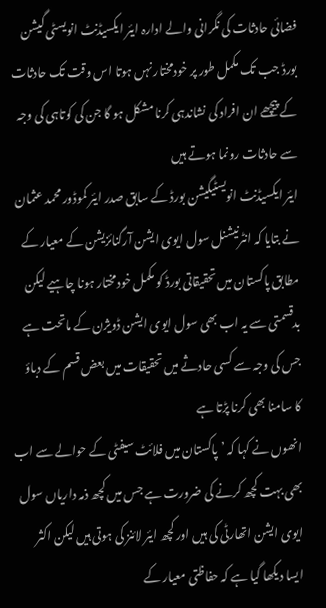فضائی حادثات کی نگرانی والے ادارہ ایئر ایکسیڈنٹ انویسٹی گیشن بورڈ جب تک مکمل طور پر خودمختار نہں ہوتا اس وقت تک حادثات کے پیچھے ان افراد کی نشاندہی کرنا مشکل ہو گا جن کی کوتاہی کی وجہ سے حادثات رونما ہوتے ہیں
ایئر ایکسیڈنٹ انویسٹیگیشن بورڈ کے سابق صدر ایئر کموڈور محمد عثمان نے بتایا کہ انٹرنیشنل سول ایوی ایشن آرگنائزیشن کے معیار کے مطابق پاکستان میں تحقیقاتی بورڈ کو مکمل خودمختار ہونا چاہیے لیکن بدقسمتی سے یہ اب بھی سول ایوی ایشن ڈویژن کے ماتحت ہے جس کی وجہ سے کسی حادثے میں تحقیقات میں بعض قسم کے دباؤ کا سامنا بھی کرنا پڑتا ہے
انھوں نے کہا کہ ’پاکستان میں فلائٹ سیفٹی کے حوالے سے اب بھی بہت کچھ کرنے کی ضرورت ہے جس میں کچھ ذمہ داریاں سول ایوی ایشن اتھارٹی کی ہیں اور کچھ ایئر لائنز کی ہوتی ہیں لیکن اکثر ایسا دیکھا گیا ہے کہ حفاظتی معیار کے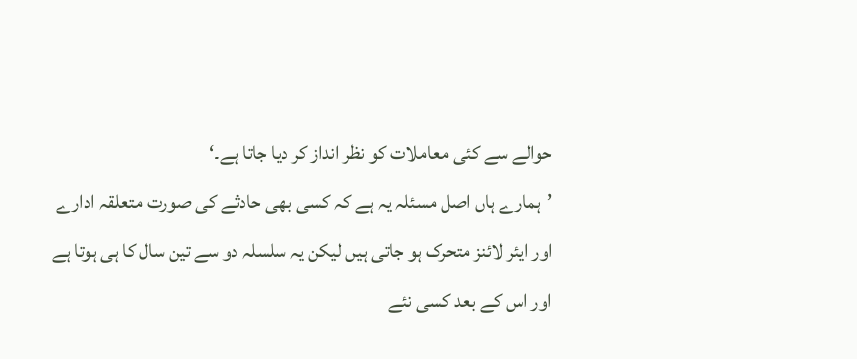حوالے سے کئی معاملات کو نظر انداز کر دیا جاتا ہے۔‘
’ہمارے ہاں اصل مسئلہ یہ ہے کہ کسی بھی حادثے کی صورت متعلقہ ادارے اور ایئر لائنز متحرک ہو جاتی ہیں لیکن یہ سلسلہ دو سے تین سال کا ہی ہوتا ہے اور اس کے بعد کسی نئے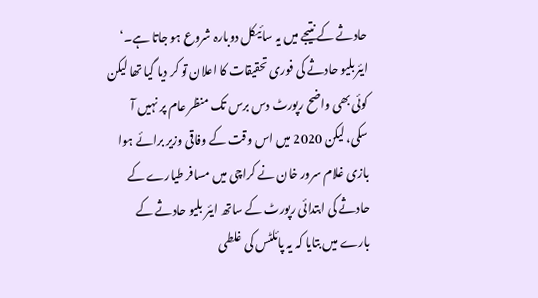حادثے کے نتیجے میں یہ سائیکل دوبارہ شروع ہو جاتا ہے۔‘
ایئربلیو حادثے کی فوری تحقیقات کا اعلان تو کر دیا گیا تھا لیکن کوئی بھی واضح رپورٹ دس برس تک منظر عام پر نہیں آ سکی، لیکن 2020 میں اس وقت کے وفاقی وزیر برائے ہوا بازی غلام سرور خان نے کراچی میں مسافر طیارے کے حادثے کی ابتدائی رپورٹ کے ساتھ ایئر بلیو حادثے کے بارے میں بتایا کہ یہ پائلٹس کی غلطی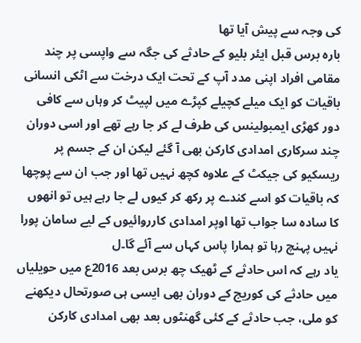کی وجہ سے پیش آیا تھا
بارہ برس قبل ایئر بلیو کے حادثے کی جگہ سے واپسی پر چند مقامی افراد اپنی مدد آپ کے تحت ایک درخت سے اٹکی انسانی باقیات کو ایک میلے کچیلے کپڑے میں لپیٹ کر وہاں سے کافی دور کھڑی ایمبولینس کی طرف لے کر جا رہے تھے اور اسی دوران چند سرکاری امدادی کارکن بھی آ گئے لیکن ان کے جسم پر ریسکیو کی جیکٹ کے علاوہ کچھ نہیں تھا اور جب ان سے پوچھا کہ باقیات کو اسے کندے پر رکھ کر کیوں لے جا رہے ہیں تو انھوں کا سادہ سا جواب تھا اوپر امدادی کارروائیوں کے لیے سامان پورا نہیں پہنچ رہا تو ہمارا پاس کہاں سے آئے گا۔ل
یاد رہے کہ اس حادثے کے ٹھیک چھ برس بعد 2016ع میں حویلیاں میں حادثے کی کوریج کے دوران بھی ایسی ہی صورتحال دیکھنے کو ملی، جب حادثے کے کئی گھنٹوں بعد بھی امدادی کارکن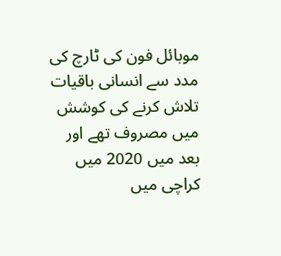موبائل فون کی ٹارچ کی مدد سے انسانی باقیات تلاش کرنے کی کوشش میں مصروف تھے اور بعد میں 2020 میں کراچی میں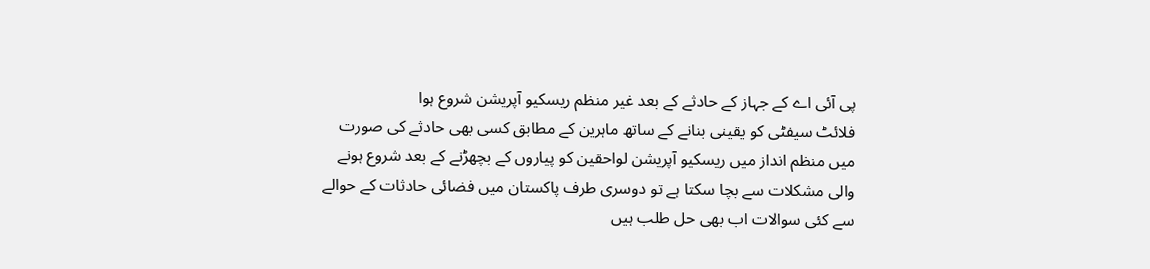پی آئی اے کے جہاز کے حادثے کے بعد غیر منظم ریسکیو آپریشن شروع ہوا
فلائٹ سیفٹی کو یقینی بنانے کے ساتھ ماہرین کے مطابق کسی بھی حادثے کی صورت میں منظم انداز میں ریسکیو آپریشن لواحقین کو پیاروں کے بچھڑنے کے بعد شروع ہونے والی مشکلات سے بچا سکتا ہے تو دوسری طرف پاکستان میں فضائی حادثات کے حوالے سے کئی سوالات اب بھی حل طلب ہیں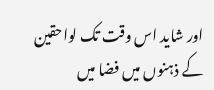اور شاید اس وقت تک لواحقین کے ذہنوں میں فضا میں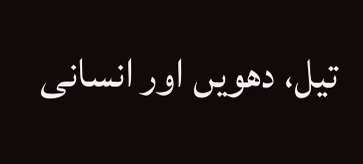تیل، دھویں اور انسانی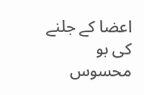اعضا کے جلنے کی بو محسوس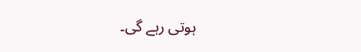ہوتی رہے گی۔